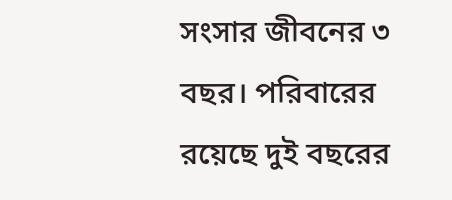সংসার জীবনের ৩ বছর। পরিবারের রয়েছে দুই বছরের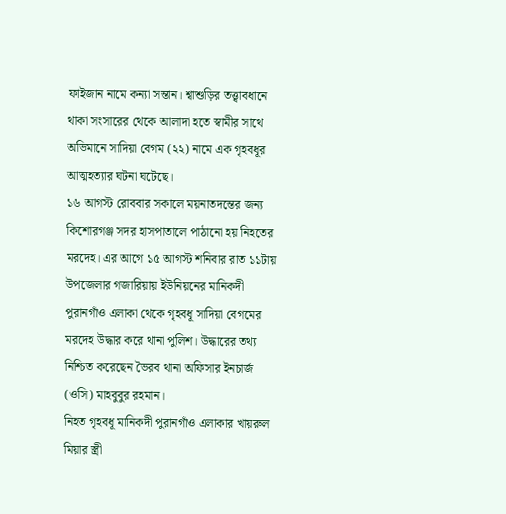ফাইজান নামে কন্যা সন্তান। শ্বাশুড়ির তত্ত্বাবধানে থাকা সংসারের থেকে আলাদা হতে স্বামীর সাথে অভিমানে সাদিয়া বেগম (২২) নামে এক গৃহবধূর আত্মহত্যার ঘটনা ঘটেছে।
১৬ আগস্ট রোববার সকালে ময়নাতদন্তের জন্য কিশোরগঞ্জ সদর হাসপাতালে পাঠানো হয় নিহতের মরদেহ। এর আগে ১৫ আগস্ট শনিবার রাত ১১টায় উপজেলার গজারিয়ায় ইউনিয়নের মানিকদী পুরানগাঁও এলাকা থেকে গৃহবধূ সাদিয়া বেগমের মরদেহ উদ্ধার করে থানা পুলিশ। উদ্ধারের তথ্য নিশ্চিত করেছেন ভৈরব থানা অফিসার ইনচার্জ (ওসি) মাহবুবুর রহমান।
নিহত গৃহবধূ মানিকদী পুরানগাঁও এলাকার খায়রুল মিয়ার স্ত্রী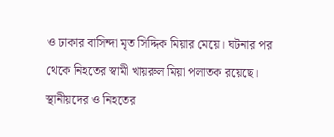ও ঢাকার বাসিন্দা মৃত সিদ্দিক মিয়ার মেয়ে। ঘটনার পর থেকে নিহতের স্বামী খায়রুল মিয়া পলাতক রয়েছে।
স্থানীয়দের ও নিহতের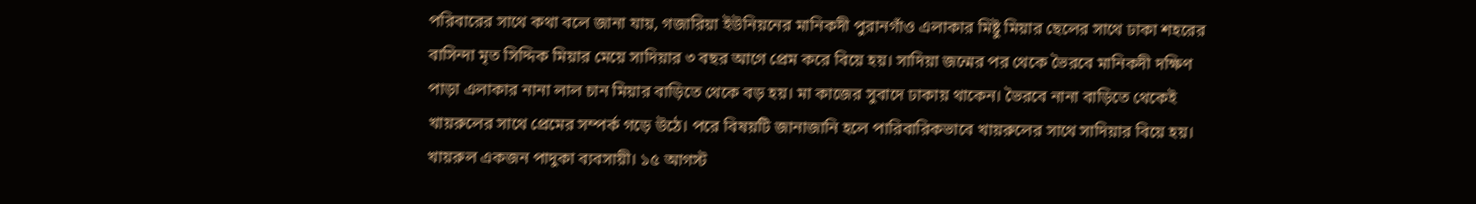পরিবারের সাথে কথা বলে জানা যায়, গজারিয়া ইউনিয়নের মানিকদী পুরানগাঁও এলাকার মিষ্টু মিয়ার ছেলের সাথে ঢাকা শহরের বাসিন্দা মৃত সিদ্দিক মিয়ার মেয়ে সাদিয়ার ৩ বছর আগে প্রেম করে বিয়ে হয়। সাদিয়া জন্মের পর থেকে ভৈরবে মানিকদী দক্ষিণ পাড়া এলাকার নানা লাল চান মিয়ার বাড়িতে থেকে বড় হয়। মা কাজের সুবাদে ঢাকায় থাকেন। ভৈরবে নানা বাড়িতে থেকেই খায়রুলের সাথে প্রেমের সম্পর্ক গড়ে উঠে। পরে বিষয়টি জানাজানি হলে পারিবারিকভাবে খায়রুলের সাথে সাদিয়ার বিয়ে হয়। খায়রুল একজন পাদুকা ব্যবসায়ী। ১৫ আগস্ট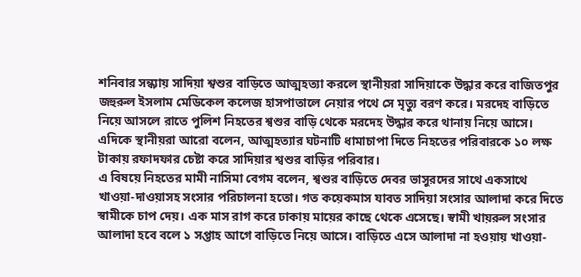শনিবার সন্ধ্যায় সাদিয়া শ্বশুর বাড়িতে আত্মহত্যা করলে স্থানীয়রা সাদিয়াকে উদ্ধার করে বাজিতপুর জহুরুল ইসলাম মেডিকেল কলেজ হাসপাতালে নেয়ার পথে সে মৃত্যু বরণ করে। মরদেহ বাড়িতে নিয়ে আসলে রাতে পুলিশ নিহতের শ্বশুর বাড়ি থেকে মরদেহ উদ্ধার করে থানায় নিয়ে আসে।
এদিকে স্থানীয়রা আরো বলেন, আত্মহত্যার ঘটনাটি ধামাচাপা দিতে নিহতের পরিবারকে ১০ লক্ষ টাকায় রফাদফার চেষ্টা করে সাদিয়ার শ্বশুর বাড়ির পরিবার।
এ বিষয়ে নিহতের মামী নাসিমা বেগম বলেন, শ্বশুর বাড়িতে দেবর ভাসুরদের সাথে একসাথে খাওয়া-দাওয়াসহ সংসার পরিচালনা হতো। গত কয়েকমাস যাবত সাদিয়া সংসার আলাদা করে দিতে স্বামীকে চাপ দেয়। এক মাস রাগ করে ঢাকায় মায়ের কাছে থেকে এসেছে। স্বামী খায়রুল সংসার আলাদা হবে বলে ১ সপ্তাহ আগে বাড়িতে নিয়ে আসে। বাড়িতে এসে আলাদা না হওয়ায় খাওয়া-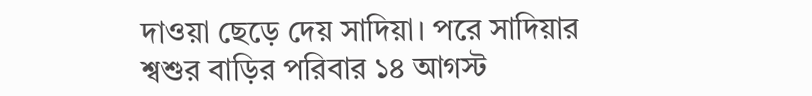দাওয়া ছেড়ে দেয় সাদিয়া। পরে সাদিয়ার শ্বশুর বাড়ির পরিবার ১৪ আগস্ট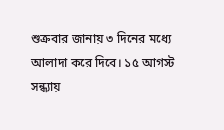শুক্রবার জানায় ৩ দিনের মধ্যে আলাদা করে দিবে। ১৫ আগস্ট সন্ধ্যায়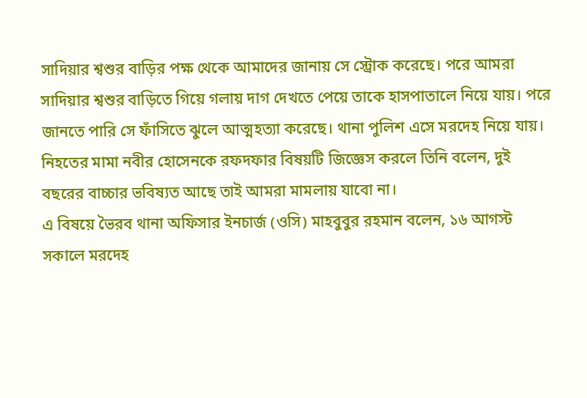সাদিয়ার শ্বশুর বাড়ির পক্ষ থেকে আমাদের জানায় সে স্ট্রোক করেছে। পরে আমরা সাদিয়ার শ্বশুর বাড়িতে গিয়ে গলায় দাগ দেখতে পেয়ে তাকে হাসপাতালে নিয়ে যায়। পরে জানতে পারি সে ফাঁসিতে ঝুলে আত্মহত্যা করেছে। থানা পুলিশ এসে মরদেহ নিয়ে যায়।
নিহতের মামা নবীর হোসেনকে রফদফার বিষয়টি জিজ্ঞেস করলে তিনি বলেন, দুই বছরের বাচ্চার ভবিষ্যত আছে তাই আমরা মামলায় যাবো না।
এ বিষয়ে ভৈরব থানা অফিসার ইনচার্জ (ওসি) মাহবুবুর রহমান বলেন, ১৬ আগস্ট সকালে মরদেহ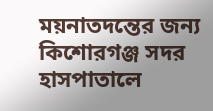ময়নাতদন্তের জন্য কিশোরগঞ্জ সদর হাসপাতালে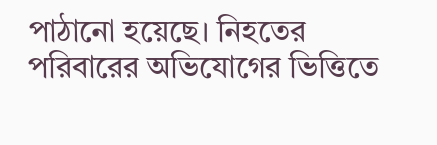পাঠানো হয়েছে। নিহতের পরিবারের অভিযোগের ভিত্তিতে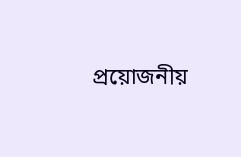প্রয়োজনীয়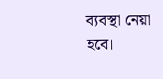ব্যবস্থা নেয়া হবে।